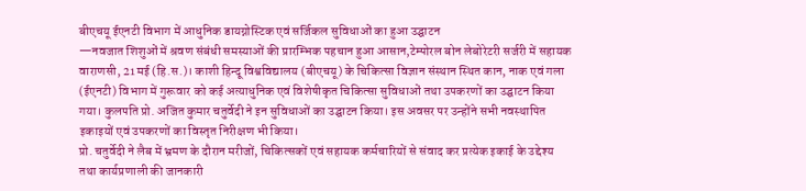बीएचयू ईएनटी विभाग में आधुनिक डायग्नोस्टिक एवं सर्जिकल सुविधाओं का हुआ उद्घाटन
—नवजात शिशुओं में श्रवण संबंधी समस्याओं की प्रारम्भिक पहचान हुआ आसान,टेम्पोरल बोन लेबोरेटरी सर्जरी में सहायक
वाराणसी, 21 मई (हि.स.)। काशी हिन्दू विश्वविद्यालय (बीएचयू) के चिकित्सा विज्ञान संस्थान स्थित कान, नाक एवं गला (ईएनटी) विभाग में गुरूवार को कई अत्याधुनिक एवं विशेषीकृत चिकित्सा सुविधाओं तथा उपकरणों का उद्घाटन किया गया। कुलपति प्रो. अजित कुमार चतुर्वेदी ने इन सुविधाओं का उद्घाटन किया। इस अवसर पर उन्होंने सभी नवस्थापित इकाइयों एवं उपकरणों का विस्तृत निरीक्षण भी किया।
प्रो. चतुर्वेदी ने लैब में भ्रमण के दौरान मरीजों, चिकित्सकों एवं सहायक कर्मचारियों से संवाद कर प्रत्येक इकाई के उद्देश्य तथा कार्यप्रणाली की जानकारी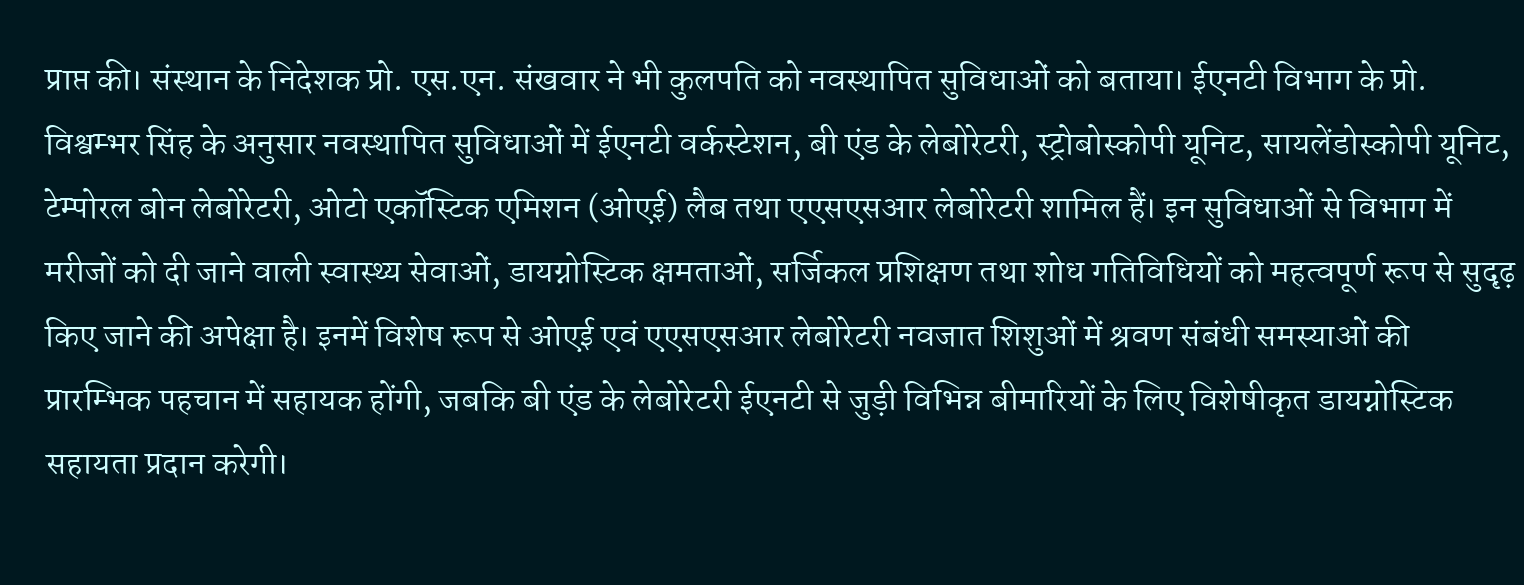प्राप्त की। संस्थान के निदेशक प्रो. एस.एन. संखवार ने भी कुलपति को नवस्थापित सुविधाओं को बताया। ईएनटी विभाग के प्रो. विश्वम्भर सिंह के अनुसार नवस्थापित सुविधाओं में ईएनटी वर्कस्टेशन, बी एंड के लेबोरेटरी, स्ट्रोबोस्कोपी यूनिट, सायलेंडोस्कोपी यूनिट, टेम्पोरल बोन लेबोरेटरी, ओटो एकॉस्टिक एमिशन (ओएई) लैब तथा एएसएसआर लेबोरेटरी शामिल हैं। इन सुविधाओं से विभाग में मरीजों को दी जाने वाली स्वास्थ्य सेवाओं, डायग्नोस्टिक क्षमताओं, सर्जिकल प्रशिक्षण तथा शोध गतिविधियों को महत्वपूर्ण रूप से सुदृढ़ किए जाने की अपेक्षा है। इनमें विशेष रूप से ओएई एवं एएसएसआर लेबोरेटरी नवजात शिशुओं में श्रवण संबंधी समस्याओं की प्रारम्भिक पहचान में सहायक होंगी, जबकि बी एंड के लेबोरेटरी ईएनटी से जुड़ी विभिन्न बीमारियों के लिए विशेषीकृत डायग्नोस्टिक सहायता प्रदान करेगी।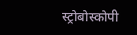स्ट्रोबोस्कोपी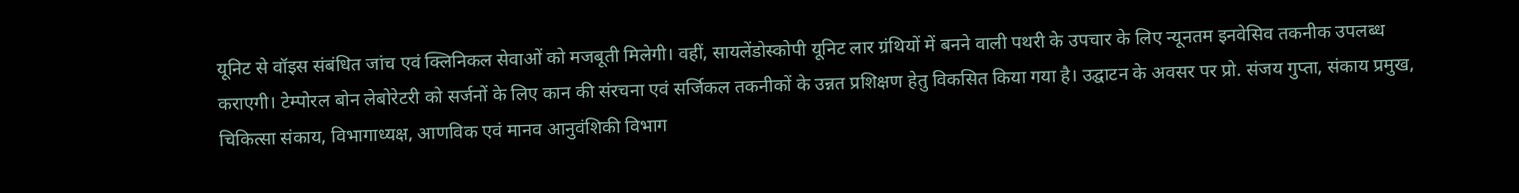यूनिट से वॉइस संबंधित जांच एवं क्लिनिकल सेवाओं को मजबूती मिलेगी। वहीं, सायलेंडोस्कोपी यूनिट लार ग्रंथियों में बनने वाली पथरी के उपचार के लिए न्यूनतम इनवेसिव तकनीक उपलब्ध कराएगी। टेम्पोरल बोन लेबोरेटरी को सर्जनों के लिए कान की संरचना एवं सर्जिकल तकनीकों के उन्नत प्रशिक्षण हेतु विकसित किया गया है। उद्घाटन के अवसर पर प्रो. संजय गुप्ता, संकाय प्रमुख, चिकित्सा संकाय, विभागाध्यक्ष, आणविक एवं मानव आनुवंशिकी विभाग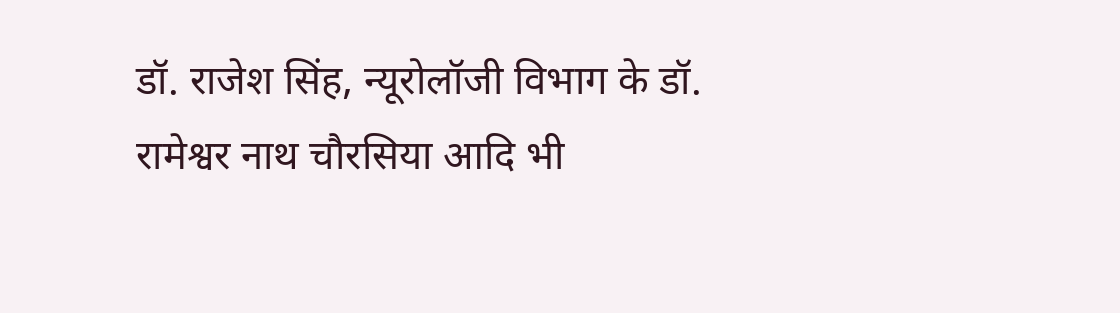डॉ. राजेश सिंह, न्यूरोलॉजी विभाग के डॉ. रामेश्वर नाथ चौरसिया आदि भी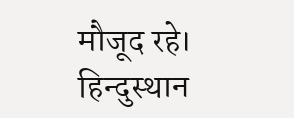मौजूद रहे।
हिन्दुस्थान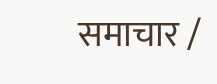समाचार /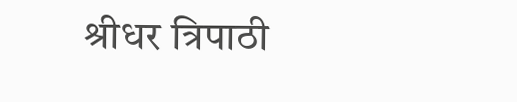श्रीधर त्रिपाठी